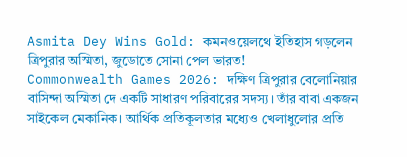Asmita Dey Wins Gold: কমনওয়েলথে ইতিহাস গড়লেন ত্রিপুরার অস্মিতা, জুডোতে সোনা পেল ভারত!
Commonwealth Games 2026: দক্ষিণ ত্রিপুরার বেলোনিয়ার বাসিন্দা অস্মিতা দে একটি সাধারণ পরিবারের সদস্য। তাঁর বাবা একজন সাইকেল মেকানিক। আর্থিক প্রতিকূলতার মধ্যেও খেলাধুলোর প্রতি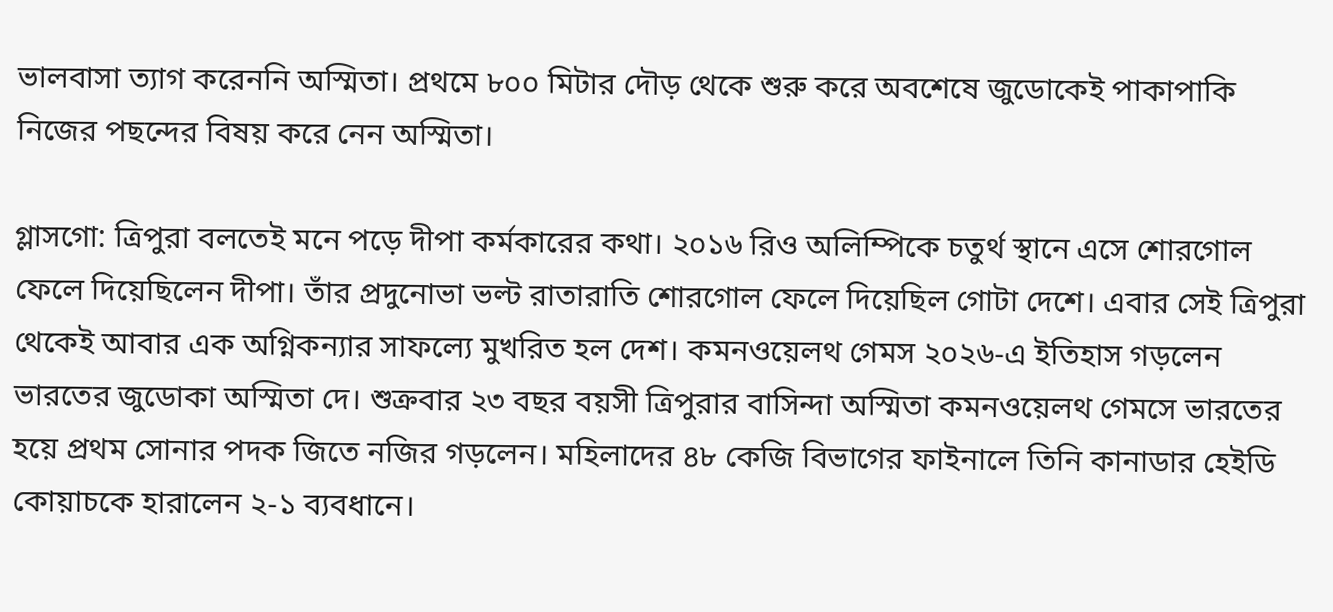ভালবাসা ত্যাগ করেননি অস্মিতা। প্রথমে ৮০০ মিটার দৌড় থেকে শুরু করে অবশেষে জুডোকেই পাকাপাকি নিজের পছন্দের বিষয় করে নেন অস্মিতা।

গ্লাসগো: ত্রিপুরা বলতেই মনে পড়ে দীপা কর্মকারের কথা। ২০১৬ রিও অলিম্পিকে চতুর্থ স্থানে এসে শোরগোল ফেলে দিয়েছিলেন দীপা। তাঁর প্রদুনোভা ভল্ট রাতারাতি শোরগোল ফেলে দিয়েছিল গোটা দেশে। এবার সেই ত্রিপুরা থেকেই আবার এক অগ্নিকন্যার সাফল্যে মুখরিত হল দেশ। কমনওয়েলথ গেমস ২০২৬-এ ইতিহাস গড়লেন ভারতের জুডোকা অস্মিতা দে। শুক্রবার ২৩ বছর বয়সী ত্রিপুরার বাসিন্দা অস্মিতা কমনওয়েলথ গেমসে ভারতের হয়ে প্রথম সোনার পদক জিতে নজির গড়লেন। মহিলাদের ৪৮ কেজি বিভাগের ফাইনালে তিনি কানাডার হেইডি কোয়াচকে হারালেন ২-১ ব্যবধানে।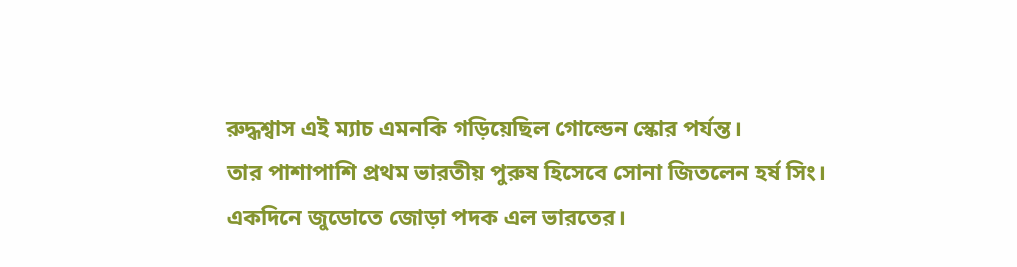রুদ্ধশ্বাস এই ম্যাচ এমনকি গড়িয়েছিল গোল্ডেন স্কোর পর্যন্ত।
তার পাশাপাশি প্রথম ভারতীয় পুরুষ হিসেবে সোনা জিতলেন হর্ষ সিং। একদিনে জুডোতে জোড়া পদক এল ভারতের।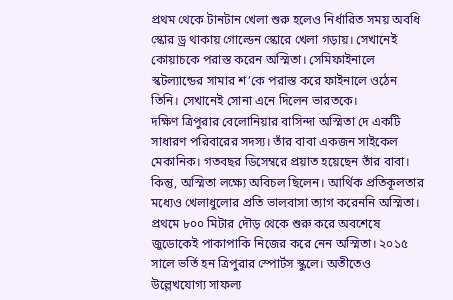প্রথম থেকে টানটান খেলা শুরু হলেও নির্ধারিত সময় অবধি স্কোর ড্র থাকায় গোল্ডেন স্কোরে খেলা গড়ায়। সেখানেই কোয়াচকে পরাস্ত করেন অস্মিতা। সেমিফাইনালে স্কটল্যান্ডের সামার শ’কে পরাস্ত করে ফাইনালে ওঠেন তিনি। সেখানেই সোনা এনে দিলেন ভারতকে।
দক্ষিণ ত্রিপুরার বেলোনিয়ার বাসিন্দা অস্মিতা দে একটি সাধারণ পরিবারের সদস্য। তাঁর বাবা একজন সাইকেল মেকানিক। গতবছর ডিসেম্বরে প্রয়াত হয়েছেন তাঁর বাবা। কিন্তু, অস্মিতা লক্ষ্যে অবিচল ছিলেন। আর্থিক প্রতিকূলতার মধ্যেও খেলাধুলোর প্রতি ভালবাসা ত্যাগ করেননি অস্মিতা। প্রথমে ৮০০ মিটার দৌড় থেকে শুরু করে অবশেষে জুডোকেই পাকাপাকি নিজের করে নেন অস্মিতা। ২০১৫ সালে ভর্তি হন ত্রিপুরার স্পোর্টস স্কুলে। অতীতেও উল্লেখযোগ্য সাফল্য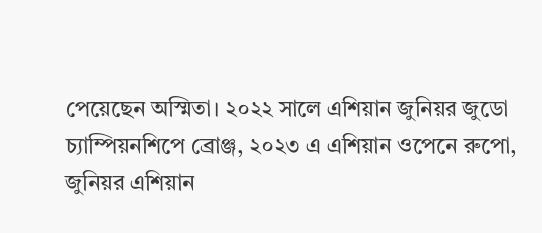পেয়েছেন অস্মিতা। ২০২২ সালে এশিয়ান জুনিয়র জুডো চ্যাম্পিয়নশিপে ব্রোঞ্জ, ২০২৩ এ এশিয়ান ওপেনে রুপো, জুনিয়র এশিয়ান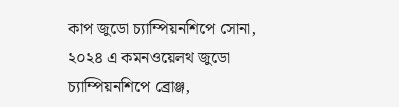কাপ জুডো চ্যাম্পিয়নশিপে সোনা, ২০২৪ এ কমনওয়েলথ জুডো চ্যাম্পিয়নশিপে ব্রোঞ্জ,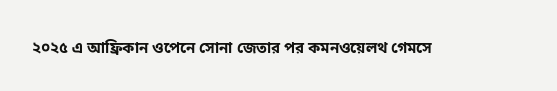২০২৫ এ আফ্রিকান ওপেনে সোনা জেতার পর কমনওয়েলথ গেমসে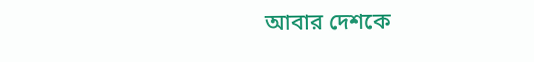আবার দেশকে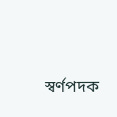স্বর্ণপদক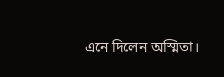এনে দিলেন অস্মিতা।